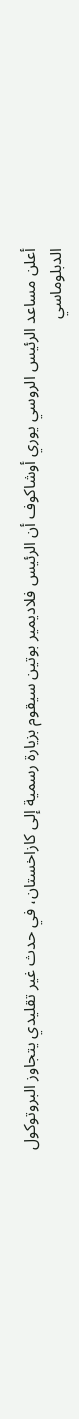أعلن مساعد الرئيس الروسي يوري أوشاكوف أن الرئيس فلاديمير بوتين سيقوم بزيارة رسمية إلى كازاخستان، في حدث غير تقليدي يتجاوز البروتوكول الدبلوماسي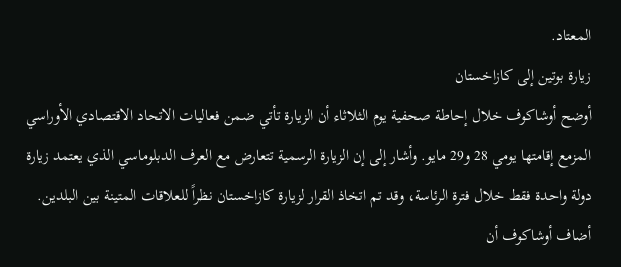المعتاد.
زيارة بوتين إلى كازاخستان
أوضح أوشاكوف خلال إحاطة صحفية يوم الثلاثاء أن الزيارة تأتي ضمن فعاليات الاتحاد الاقتصادي الأوراسي المزمع إقامتها يومي 28 و29 مايو. وأشار إلى إن الزيارة الرسمية تتعارض مع العرف الدبلوماسي الذي يعتمد زيارة دولة واحدة فقط خلال فترة الرئاسة، وقد تم اتخاذ القرار لزيارة كازاخستان نظراً للعلاقات المتينة بين البلدين.
أضاف أوشاكوف أن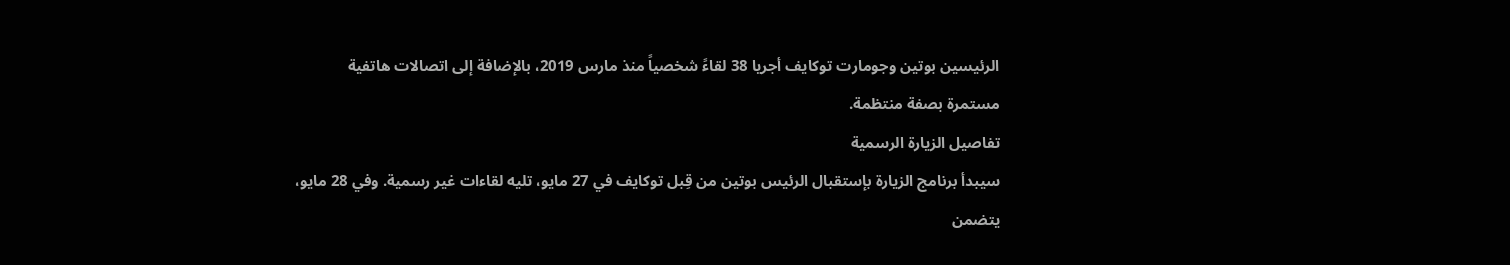الرئيسين بوتين وجومارت توكايف أجريا 38 لقاءً شخصياً منذ مارس 2019، بالإضافة إلى اتصالات هاتفية مستمرة بصفة منتظمة.
تفاصيل الزيارة الرسمية
سيبدأ برنامج الزيارة بإستقبال الرئيس بوتين من قِبل توكايف في 27 مايو، تليه لقاءات غير رسمية. وفي 28 مايو، يتضمن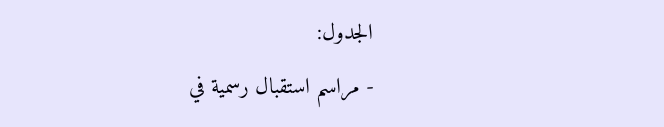الجدول:
- مراسم استقبال رسمية في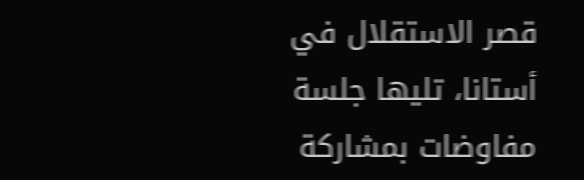قصر الاستقلال في أستانا، تليها جلسة مفاوضات بمشاركة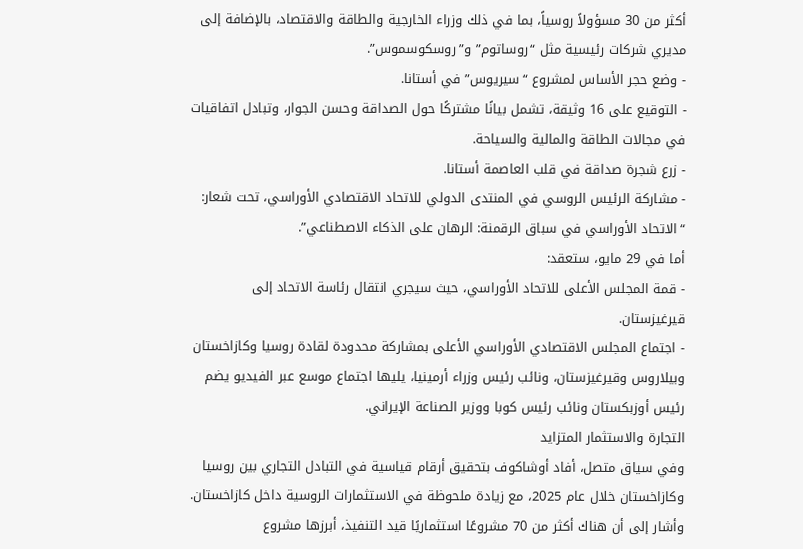أكثر من 30 مسؤولاً روسياً، بما في ذلك وزراء الخارجية والطاقة والاقتصاد، بالإضافة إلى مديري شركات رئيسية مثل “روساتوم” و”روسكوسموس”.
- وضع حجر الأساس لمشروع “سيريوس” في أستانا.
- التوقيع على 16 وثيقة، تشمل بيانًا مشتركًا حول الصداقة وحسن الجوار، وتبادل اتفاقيات في مجالات الطاقة والمالية والسياحة.
- زرع شجرة صداقة في قلب العاصمة أستانا.
- مشاركة الرئيس الروسي في المنتدى الدولي للاتحاد الاقتصادي الأوراسي، تحت شعار: “الاتحاد الأوراسي في سباق الرقمنة: الرهان على الذكاء الاصطناعي”.
أما في 29 مايو، ستعقد:
- قمة المجلس الأعلى للاتحاد الأوراسي، حيث سيجري انتقال رئاسة الاتحاد إلى قيرغيزستان.
- اجتماع المجلس الاقتصادي الأوراسي الأعلى بمشاركة محدودة لقادة روسيا وكازاخستان وبيلاروس وقيرغيزستان، ونائب رئيس وزراء أرمينيا، يليها اجتماع موسع عبر الفيديو يضم رئيس أوزبكستان ونائب رئيس كوبا ووزير الصناعة الإيراني.
التجارة والاستثمار المتزايد
وفي سياق متصل، أفاد أوشاكوف بتحقيق أرقام قياسية في التبادل التجاري بين روسيا وكازاخستان خلال عام 2025، مع زيادة ملحوظة في الاستثمارات الروسية داخل كازاخستان.
وأشار إلى أن هناك أكثر من 70 مشروعًا استثماريًا قيد التنفيذ، أبرزها مشروع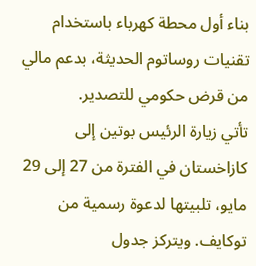بناء أول محطة كهرباء باستخدام تقنيات روساتوم الحديثة، بدعم مالي من قرض حكومي للتصدير.
تأتي زيارة الرئيس بوتين إلى كازاخستان في الفترة من 27 إلى 29 مايو، تلبيتها لدعوة رسمية من توكايف. ويتركز جدول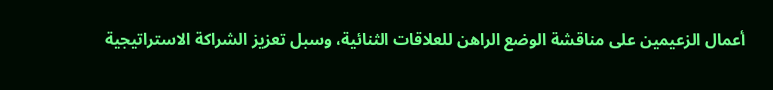أعمال الزعيمين على مناقشة الوضع الراهن للعلاقات الثنائية، وسبل تعزيز الشراكة الاستراتيجية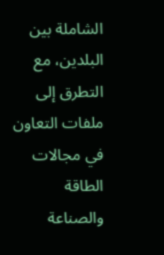الشاملة بين البلدين، مع التطرق إلى ملفات التعاون في مجالات الطاقة والصناعة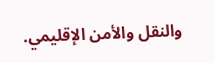والنقل والأمن الإقليمي.